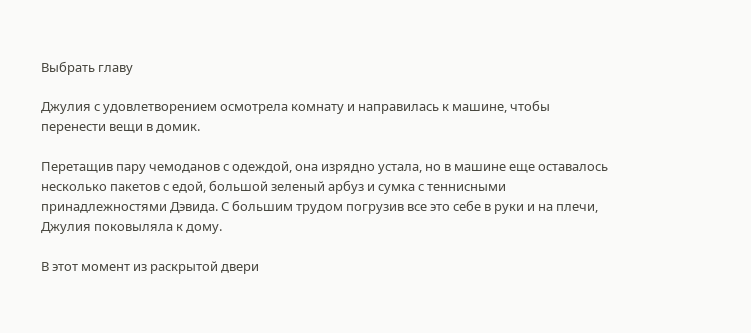Выбрать главу

Джулия с удовлетворением осмотрела комнату и направилась к машине, чтобы перенести вещи в домик.

Перетащив пару чемоданов с одеждой, она изрядно устала, но в машине еще оставалось несколько пакетов с едой, большой зеленый арбуз и сумка с теннисными принадлежностями Дэвида. С большим трудом погрузив все это себе в руки и на плечи, Джулия поковыляла к дому.

В этот момент из раскрытой двери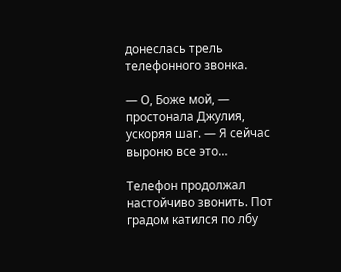донеслась трель телефонного звонка.

— О, Боже мой, — простонала Джулия, ускоряя шаг. — Я сейчас выроню все это…

Телефон продолжал настойчиво звонить. Пот градом катился по лбу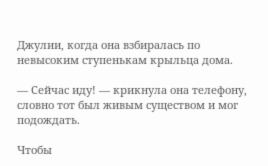Джулии, когда она взбиралась по невысоким ступенькам крыльца дома.

— Сейчас иду! — крикнула она телефону, словно тот был живым существом и мог подождать.

Чтобы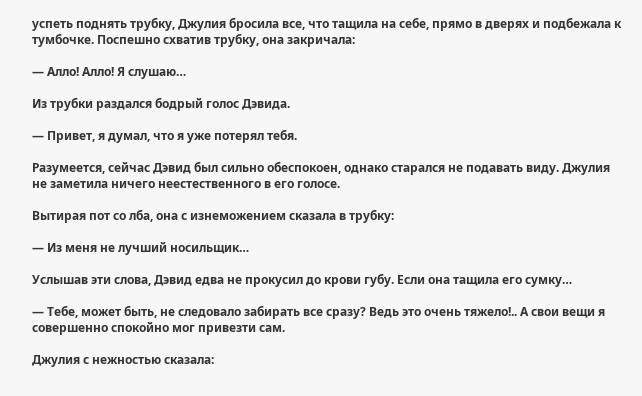успеть поднять трубку, Джулия бросила все, что тащила на себе, прямо в дверях и подбежала к тумбочке. Поспешно схватив трубку, она закричала:

— Алло! Алло! Я слушаю…

Из трубки раздался бодрый голос Дэвида.

— Привет, я думал, что я уже потерял тебя.

Разумеется, сейчас Дэвид был сильно обеспокоен, однако старался не подавать виду. Джулия не заметила ничего неестественного в его голосе.

Вытирая пот со лба, она с изнеможением сказала в трубку:

— Из меня не лучший носильщик…

Услышав эти слова, Дэвид едва не прокусил до крови губу. Если она тащила его сумку…

— Тебе, может быть, не следовало забирать все сразу? Ведь это очень тяжело!.. А свои вещи я совершенно спокойно мог привезти сам.

Джулия с нежностью сказала: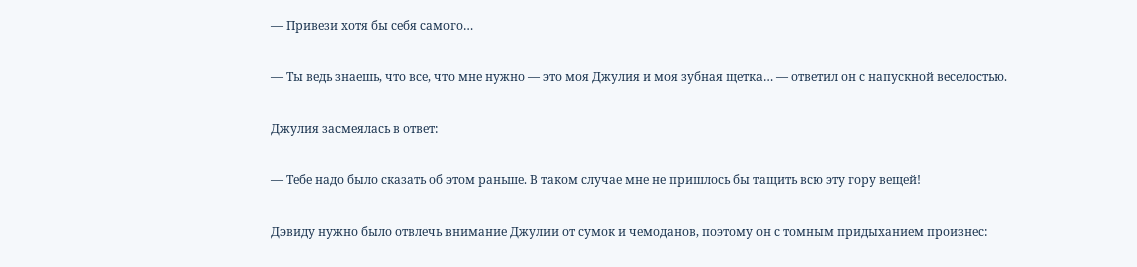— Привези хотя бы себя самого…

— Ты ведь знаешь, что все, что мне нужно — это моя Джулия и моя зубная щетка… — ответил он с напускной веселостью.

Джулия засмеялась в ответ:

— Тебе надо было сказать об этом раньше. В таком случае мне не пришлось бы тащить всю эту гору вещей!

Дэвиду нужно было отвлечь внимание Джулии от сумок и чемоданов, поэтому он с томным придыханием произнес: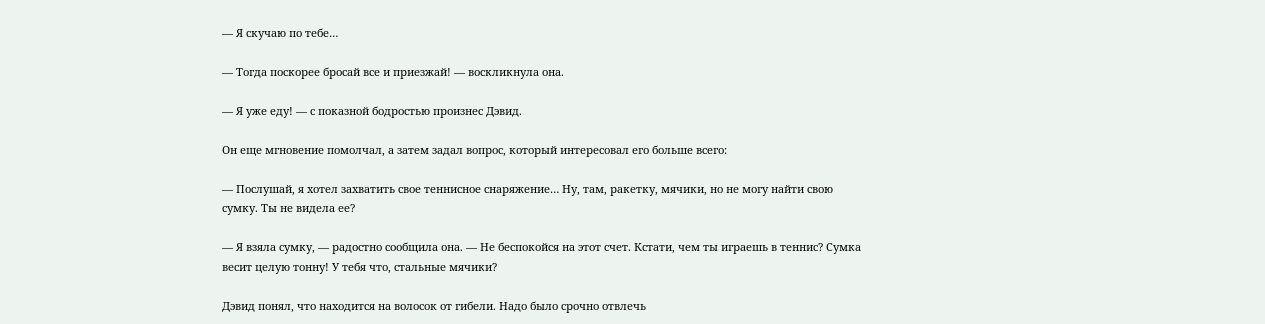— Я скучаю по тебе…

— Тогда поскорее бросай все и приезжай! — воскликнула она.

— Я уже еду! — с показной бодростью произнес Дэвид.

Он еще мгновение помолчал, а затем задал вопрос, который интересовал его больше всего:

— Послушай, я хотел захватить свое теннисное снаряжение… Ну, там, ракетку, мячики, но не могу найти свою сумку. Ты не видела ее?

— Я взяла сумку, — радостно сообщила она. — Не беспокойся на этот счет. Кстати, чем ты играешь в теннис? Сумка весит целую тонну! У тебя что, стальные мячики?

Дэвид понял, что находится на волосок от гибели. Надо было срочно отвлечь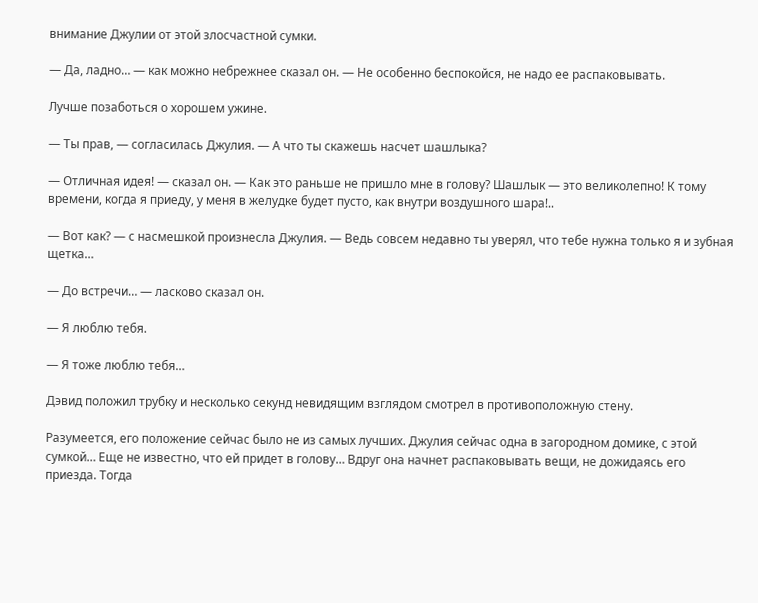внимание Джулии от этой злосчастной сумки.

— Да, ладно… — как можно небрежнее сказал он. — Не особенно беспокойся, не надо ее распаковывать.

Лучше позаботься о хорошем ужине.

— Ты прав, — согласилась Джулия. — А что ты скажешь насчет шашлыка?

— Отличная идея! — сказал он. — Как это раньше не пришло мне в голову? Шашлык — это великолепно! К тому времени, когда я приеду, у меня в желудке будет пусто, как внутри воздушного шара!..

— Вот как? — с насмешкой произнесла Джулия. — Ведь совсем недавно ты уверял, что тебе нужна только я и зубная щетка…

— До встречи… — ласково сказал он.

— Я люблю тебя.

— Я тоже люблю тебя…

Дэвид положил трубку и несколько секунд невидящим взглядом смотрел в противоположную стену.

Разумеется, его положение сейчас было не из самых лучших. Джулия сейчас одна в загородном домике, с этой сумкой… Еще не известно, что ей придет в голову… Вдруг она начнет распаковывать вещи, не дожидаясь его приезда. Тогда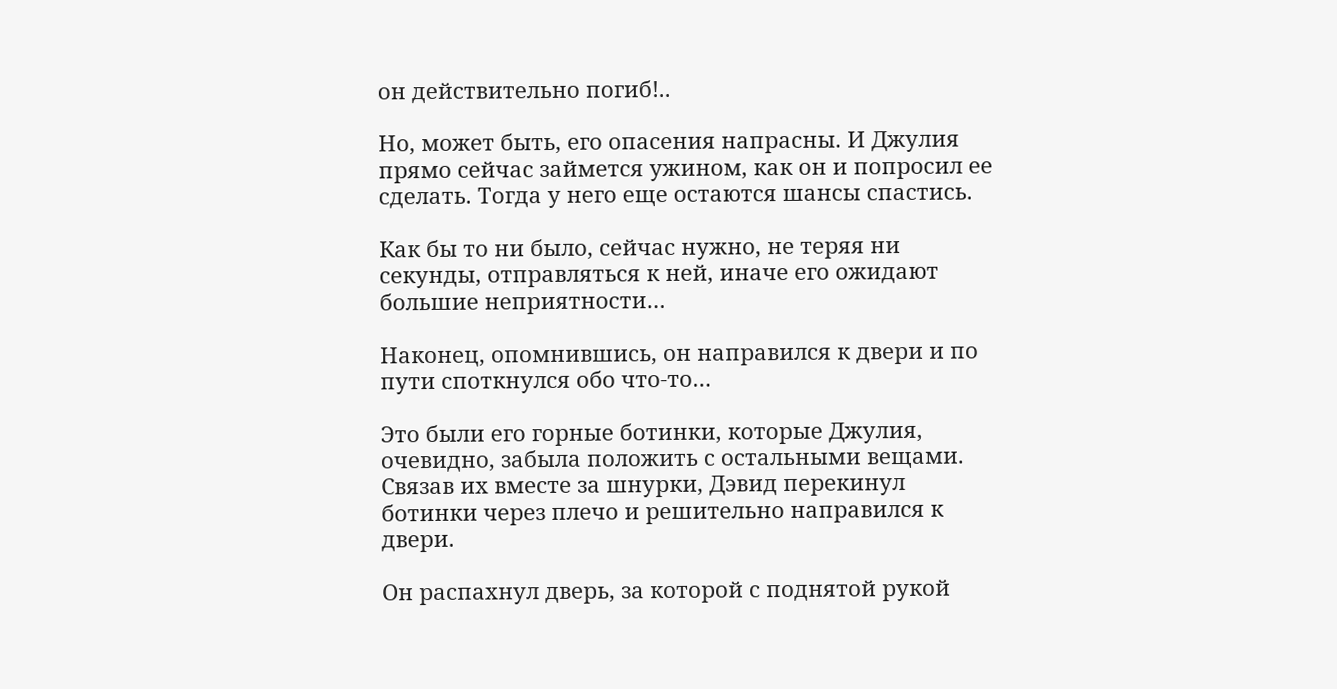он действительно погиб!..

Но, может быть, его опасения напрасны. И Джулия прямо сейчас займется ужином, как он и попросил ее сделать. Тогда у него еще остаются шансы спастись.

Как бы то ни было, сейчас нужно, не теряя ни секунды, отправляться к ней, иначе его ожидают большие неприятности…

Наконец, опомнившись, он направился к двери и по пути споткнулся обо что-то…

Это были его горные ботинки, которые Джулия, очевидно, забыла положить с остальными вещами. Связав их вместе за шнурки, Дэвид перекинул ботинки через плечо и решительно направился к двери.

Он распахнул дверь, за которой с поднятой рукой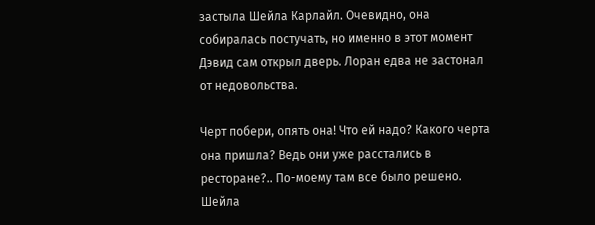застыла Шейла Карлайл. Очевидно, она собиралась постучать, но именно в этот момент Дэвид сам открыл дверь. Лоран едва не застонал от недовольства.

Черт побери, опять она! Что ей надо? Какого черта она пришла? Ведь они уже расстались в ресторане?.. По-моему там все было решено. Шейла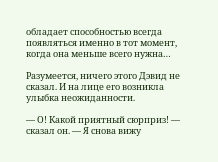обладает способностью всегда появляться именно в тот момент, когда она меньше всего нужна…

Разумеется, ничего этого Дэвид не сказал. И на лице его возникла улыбка неожиданности.

— О! Какой приятный сюрприз! — сказал он. — Я снова вижу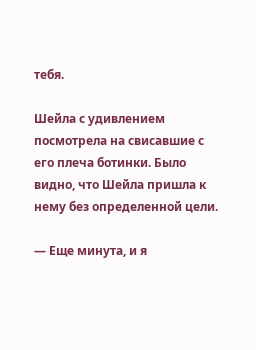тебя.

Шейла с удивлением посмотрела на свисавшие с его плеча ботинки. Было видно, что Шейла пришла к нему без определенной цели.

— Еще минута, и я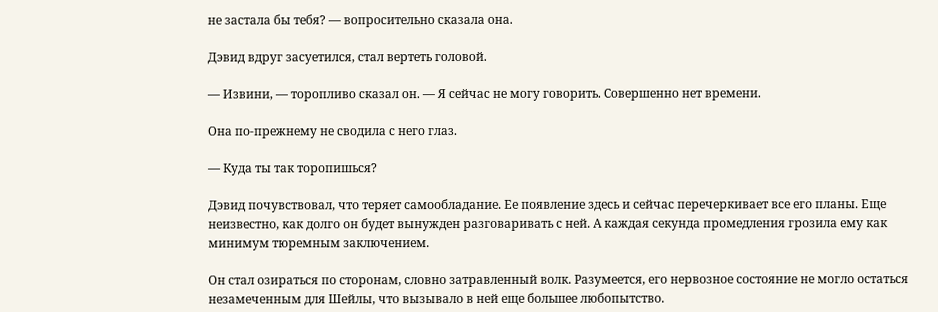не застала бы тебя? — вопросительно сказала она.

Дэвид вдруг засуетился, стал вертеть головой.

— Извини, — торопливо сказал он. — Я сейчас не могу говорить. Совершенно нет времени.

Она по-прежнему не сводила с него глаз.

— Куда ты так торопишься?

Дэвид почувствовал, что теряет самообладание. Ее появление здесь и сейчас перечеркивает все его планы. Еще неизвестно, как долго он будет вынужден разговаривать с ней. А каждая секунда промедления грозила ему как минимум тюремным заключением.

Он стал озираться по сторонам, словно затравленный волк. Разумеется, его нервозное состояние не могло остаться незамеченным для Шейлы, что вызывало в ней еще большее любопытство.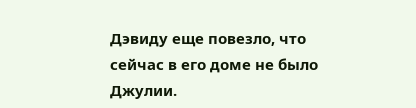Дэвиду еще повезло, что сейчас в его доме не было Джулии.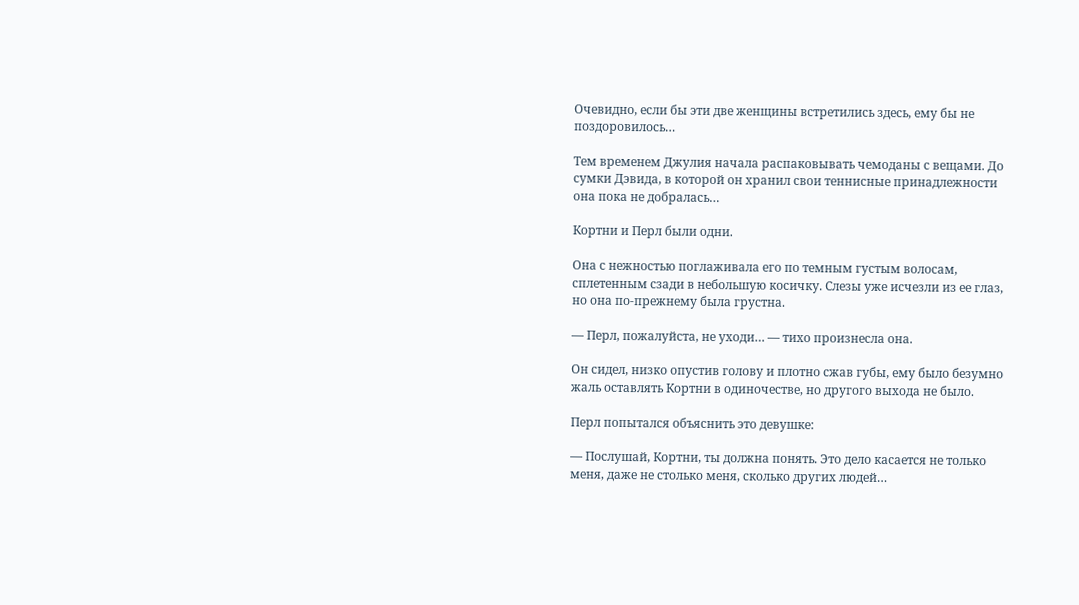Очевидно, если бы эти две женщины встретились здесь, ему бы не поздоровилось…

Тем временем Джулия начала распаковывать чемоданы с вещами. До сумки Дэвида, в которой он хранил свои теннисные принадлежности она пока не добралась…

Кортни и Перл были одни.

Она с нежностью поглаживала его по темным густым волосам, сплетенным сзади в небольшую косичку. Слезы уже исчезли из ее глаз, но она по-прежнему была грустна.

— Перл, пожалуйста, не уходи… — тихо произнесла она.

Он сидел, низко опустив голову и плотно сжав губы, ему было безумно жаль оставлять Кортни в одиночестве, но другого выхода не было.

Перл попытался объяснить это девушке:

— Послушай, Кортни, ты должна понять. Это дело касается не только меня, даже не столько меня, сколько других людей…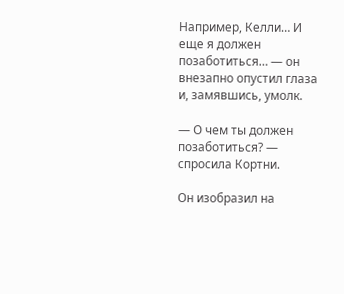Например, Келли… И еще я должен позаботиться… — он внезапно опустил глаза и, замявшись, умолк.

— О чем ты должен позаботиться? — спросила Кортни.

Он изобразил на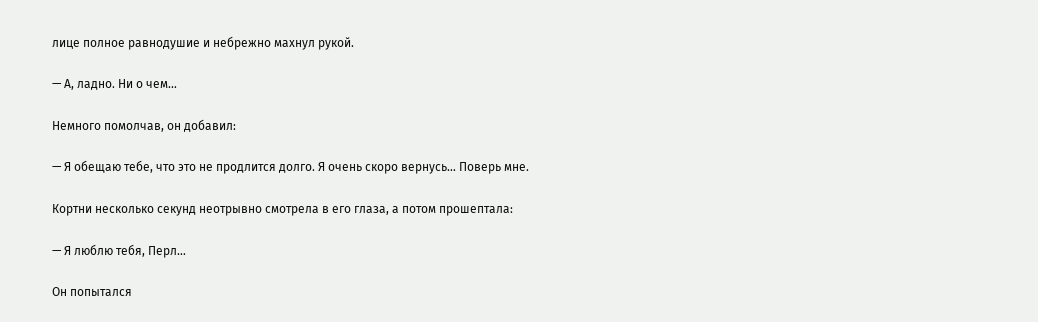лице полное равнодушие и небрежно махнул рукой.

— А, ладно. Ни о чем…

Немного помолчав, он добавил:

— Я обещаю тебе, что это не продлится долго. Я очень скоро вернусь… Поверь мне.

Кортни несколько секунд неотрывно смотрела в его глаза, а потом прошептала:

— Я люблю тебя, Перл…

Он попытался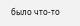было что-то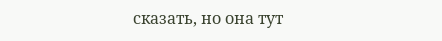сказать, но она тут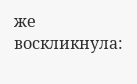же воскликнула: